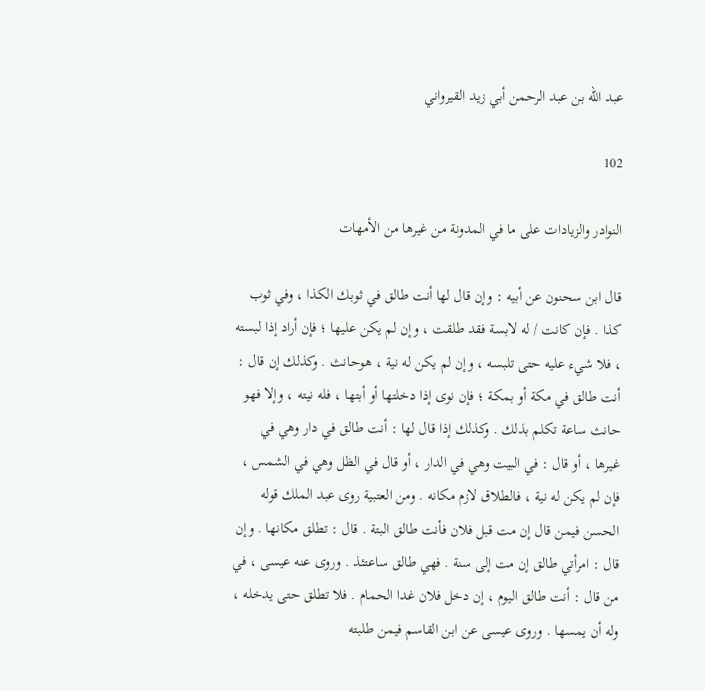عبد الله بن عبد الرحمن أبي زيد القيرواني

102

النوادر والزيادات على ما في المدونة من غيرها من الأمهات

قال ابن سحنون عن أبيه : وإن قال لها أنت طالق في ثوبك الكذا ، وفي ثوب كذا . فإن كانت / له لابسة فقد طلقت ، وإن لم يكن عليها ؛ فإن أراد إذا لبسته ، فلا شيء عليه حتى تلبسه ، وإن لم يكن له نية ، هوحانث . وكذلك إن قال : أنت طالق في مكة أو بمكة ؛ فإن نوى إذا دخلتها أو أبتها ، فله نيته ، وإلا فهو حانث ساعة تكلم بذلك . وكذلك إذا قال لها : أنت طالق في دار وهي في غيرها ، أو قال : في البيت وهي في الدار ، أو قال في الظل وهي في الشمس ، فإن لم يكن له نية ، فالطلاق لازم مكانه . ومن العتبية روى عبد الملك قوله الحسن فيمن قال إن مت قبل فلان فأنت طالق البتة . قال : تطلق مكانها . وإن قال : امرأتي طالق إن مت إلى سنة . فهي طالق ساعتئذ . وروى عنه عيسى ، في من قال : أنت طالق اليوم ، إن دخل فلان غدا الحمام . فلا تطلق حتى يدخله ، وله أن يمسها . وروى عيسى عن ابن القاسم فيمن طلبته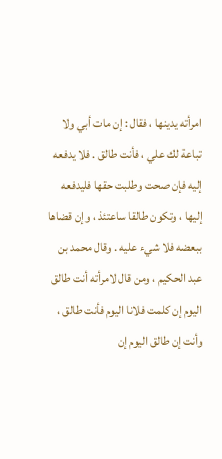امرأته يدينها ، فقال : إن مات أبي ولا تباعة لك علي ، فأنت طالق . فلا يدفعه إليه فإن صحت وطلبت حقها فليدفعه إليها ، وتكون طالقا ساعتئذ ، وإن قضاها ببعضه فلا شيء عليه . وقال محمد بن عبد الحكيم ، ومن قال لامرأته أنت طالق اليوم إن كلمت فلانا اليوم فأنت طالق ، وأنت إن طالق اليوم إن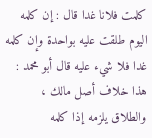كلمت فلانا غدا قال : إن كلمه اليوم طلقت عليه بواحدة وإن كلمه غدا فلا شيء عليه قال أبو محمد : هذا خلاف أصل مالك ، والطلاق يلزمه إذا كلمه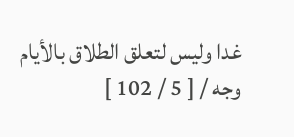غدا وليس لتعلق الطلاق بالأيام وجه / [ 5 / 102 ]